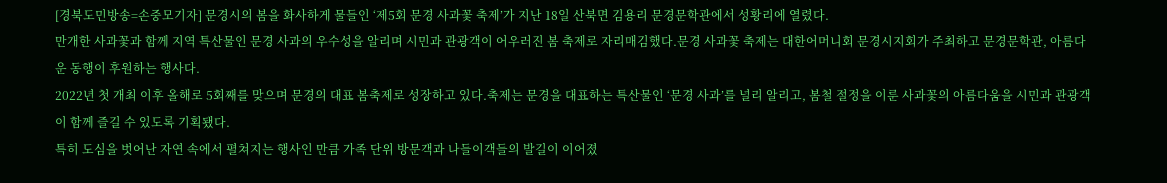[경북도민방송=손중모기자] 문경시의 봄을 화사하게 물들인 ‘제5회 문경 사과꽃 축제’가 지난 18일 산북면 김용리 문경문학관에서 성황리에 열렸다.
만개한 사과꽃과 함께 지역 특산물인 문경 사과의 우수성을 알리며 시민과 관광객이 어우러진 봄 축제로 자리매김했다.문경 사과꽃 축제는 대한어머니회 문경시지회가 주최하고 문경문학관, 아름다운 동행이 후원하는 행사다.
2022년 첫 개최 이후 올해로 5회째를 맞으며 문경의 대표 봄축제로 성장하고 있다.축제는 문경을 대표하는 특산물인 ‘문경 사과’를 널리 알리고, 봄철 절정을 이룬 사과꽃의 아름다움을 시민과 관광객이 함께 즐길 수 있도록 기획됐다.
특히 도심을 벗어난 자연 속에서 펼쳐지는 행사인 만큼 가족 단위 방문객과 나들이객들의 발길이 이어졌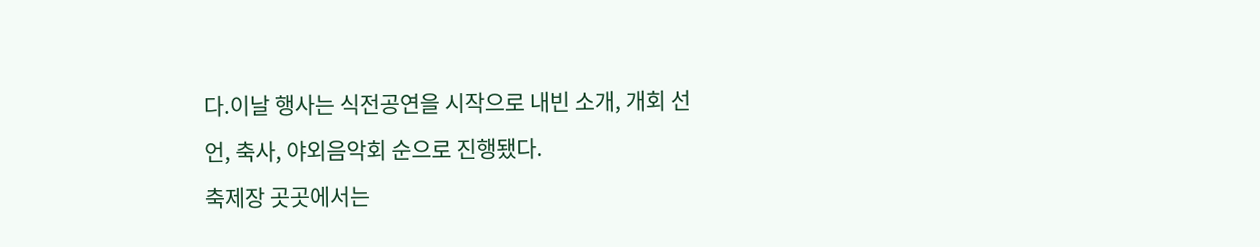다.이날 행사는 식전공연을 시작으로 내빈 소개, 개회 선언, 축사, 야외음악회 순으로 진행됐다.
축제장 곳곳에서는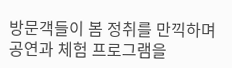방문객들이 봄 정취를 만끽하며 공연과 체험 프로그램을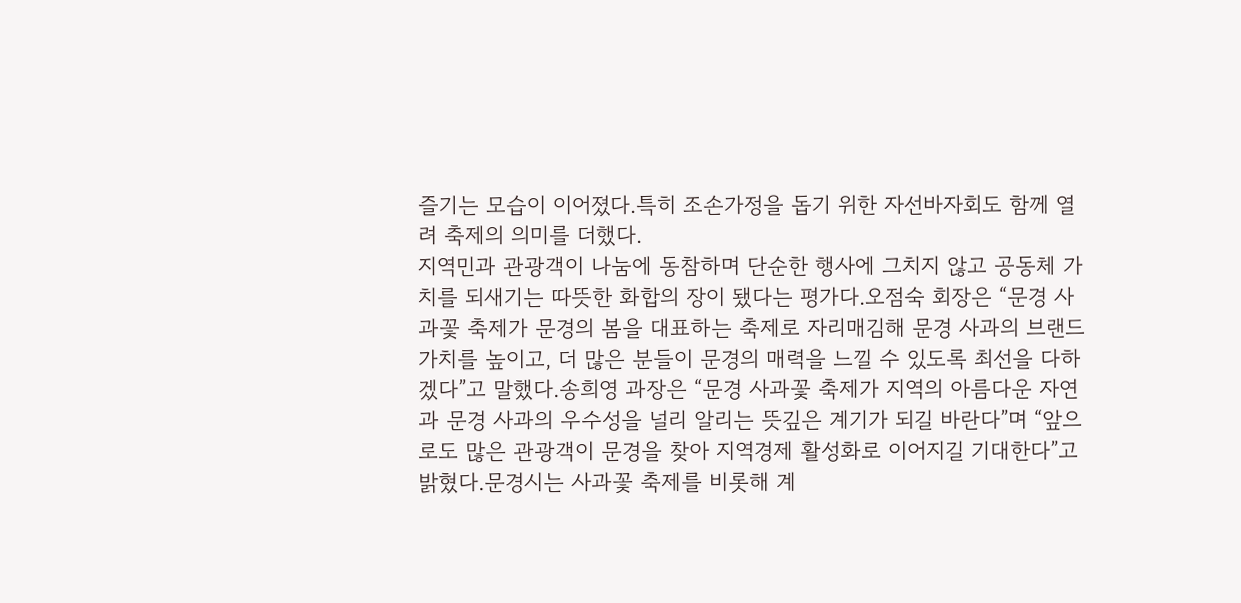즐기는 모습이 이어졌다.특히 조손가정을 돕기 위한 자선바자회도 함께 열려 축제의 의미를 더했다.
지역민과 관광객이 나눔에 동참하며 단순한 행사에 그치지 않고 공동체 가치를 되새기는 따뜻한 화합의 장이 됐다는 평가다.오점숙 회장은 “문경 사과꽃 축제가 문경의 봄을 대표하는 축제로 자리매김해 문경 사과의 브랜드 가치를 높이고, 더 많은 분들이 문경의 매력을 느낄 수 있도록 최선을 다하겠다”고 말했다.송희영 과장은 “문경 사과꽃 축제가 지역의 아름다운 자연과 문경 사과의 우수성을 널리 알리는 뜻깊은 계기가 되길 바란다”며 “앞으로도 많은 관광객이 문경을 찾아 지역경제 활성화로 이어지길 기대한다”고 밝혔다.문경시는 사과꽃 축제를 비롯해 계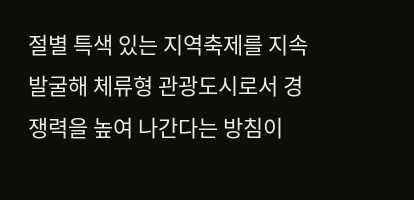절별 특색 있는 지역축제를 지속 발굴해 체류형 관광도시로서 경쟁력을 높여 나간다는 방침이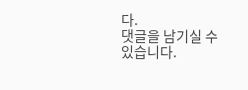다.
댓글을 남기실 수 있습니다.